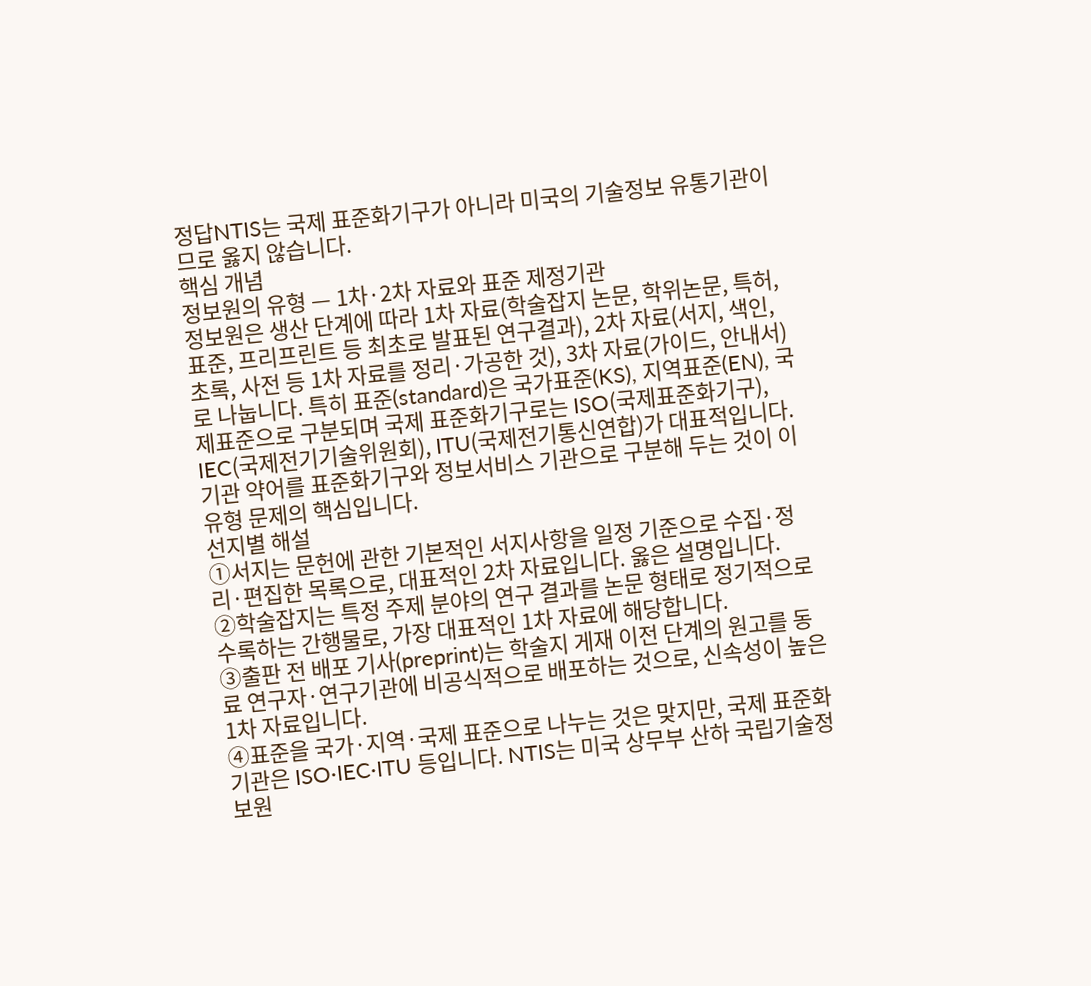정답NTIS는 국제 표준화기구가 아니라 미국의 기술정보 유통기관이므로 옳지 않습니다.
핵심 개념
정보원의 유형 — 1차·2차 자료와 표준 제정기관
정보원은 생산 단계에 따라 1차 자료(학술잡지 논문, 학위논문, 특허, 표준, 프리프린트 등 최초로 발표된 연구결과), 2차 자료(서지, 색인, 초록, 사전 등 1차 자료를 정리·가공한 것), 3차 자료(가이드, 안내서)로 나눕니다. 특히 표준(standard)은 국가표준(KS), 지역표준(EN), 국제표준으로 구분되며 국제 표준화기구로는 ISO(국제표준화기구), IEC(국제전기기술위원회), ITU(국제전기통신연합)가 대표적입니다. 기관 약어를 표준화기구와 정보서비스 기관으로 구분해 두는 것이 이 유형 문제의 핵심입니다.
선지별 해설
①서지는 문헌에 관한 기본적인 서지사항을 일정 기준으로 수집·정리·편집한 목록으로, 대표적인 2차 자료입니다. 옳은 설명입니다.
②학술잡지는 특정 주제 분야의 연구 결과를 논문 형태로 정기적으로 수록하는 간행물로, 가장 대표적인 1차 자료에 해당합니다.
③출판 전 배포 기사(preprint)는 학술지 게재 이전 단계의 원고를 동료 연구자·연구기관에 비공식적으로 배포하는 것으로, 신속성이 높은 1차 자료입니다.
④표준을 국가·지역·국제 표준으로 나누는 것은 맞지만, 국제 표준화기관은 ISO·IEC·ITU 등입니다. NTIS는 미국 상무부 산하 국립기술정보원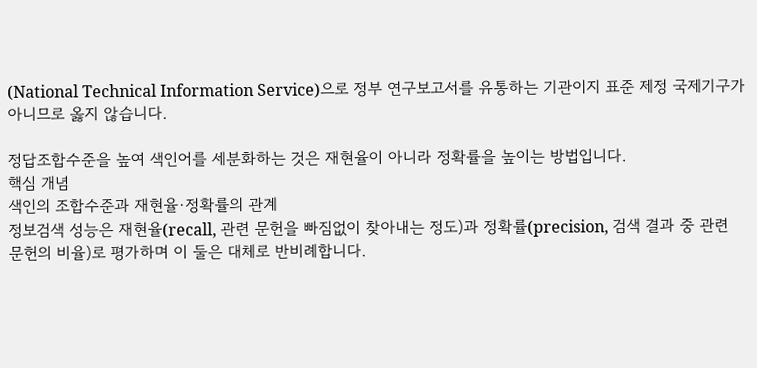(National Technical Information Service)으로 정부 연구보고서를 유통하는 기관이지 표준 제정 국제기구가 아니므로 옳지 않습니다.

정답조합수준을 높여 색인어를 세분화하는 것은 재현율이 아니라 정확률을 높이는 방법입니다.
핵심 개념
색인의 조합수준과 재현율·정확률의 관계
정보검색 성능은 재현율(recall, 관련 문헌을 빠짐없이 찾아내는 정도)과 정확률(precision, 검색 결과 중 관련 문헌의 비율)로 평가하며 이 둘은 대체로 반비례합니다.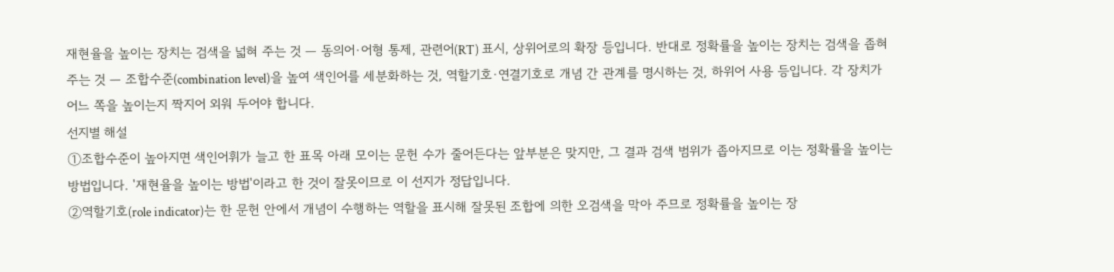재현율을 높이는 장치는 검색을 넓혀 주는 것 — 동의어·어형 통제, 관련어(RT) 표시, 상위어로의 확장 등입니다. 반대로 정확률을 높이는 장치는 검색을 좁혀 주는 것 — 조합수준(combination level)을 높여 색인어를 세분화하는 것, 역할기호·연결기호로 개념 간 관계를 명시하는 것, 하위어 사용 등입니다. 각 장치가 어느 쪽을 높이는지 짝지어 외워 두어야 합니다.
선지별 해설
①조합수준이 높아지면 색인어휘가 늘고 한 표목 아래 모이는 문헌 수가 줄어든다는 앞부분은 맞지만, 그 결과 검색 범위가 좁아지므로 이는 정확률을 높이는 방법입니다. '재현율을 높이는 방법'이라고 한 것이 잘못이므로 이 선지가 정답입니다.
②역할기호(role indicator)는 한 문헌 안에서 개념이 수행하는 역할을 표시해 잘못된 조합에 의한 오검색을 막아 주므로 정확률을 높이는 장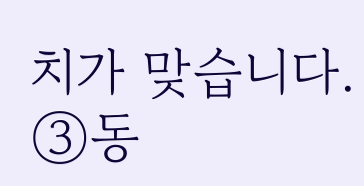치가 맞습니다.
③동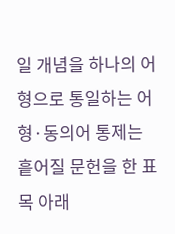일 개념을 하나의 어형으로 통일하는 어형·동의어 통제는 흩어질 문헌을 한 표목 아래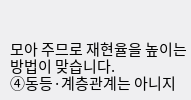모아 주므로 재현율을 높이는 방법이 맞습니다.
④동등·계층관계는 아니지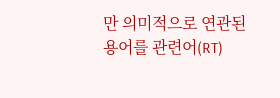만 의미적으로 연관된 용어를 관련어(RT)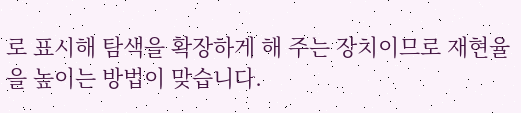로 표시해 탐색을 확장하게 해 주는 장치이므로 재현율을 높이는 방법이 맞습니다.